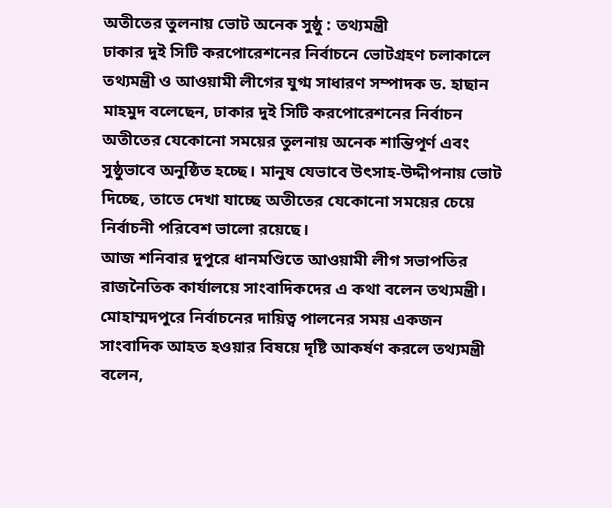অতীতের তুলনায় ভোট অনেক সুষ্ঠু : তথ্যমন্ত্রী
ঢাকার দুই সিটি করপোরেশনের নির্বাচনে ভোটগ্রহণ চলাকালে তথ্যমন্ত্রী ও আওয়ামী লীগের যুগ্ম সাধারণ সম্পাদক ড. হাছান মাহমুদ বলেছেন, ঢাকার দুই সিটি করপোরেশনের নির্বাচন অতীতের যেকোনো সময়ের তুলনায় অনেক শান্তিপূর্ণ এবং সুষ্ঠুভাবে অনুষ্ঠিত হচ্ছে। মানুষ যেভাবে উৎসাহ-উদ্দীপনায় ভোট দিচ্ছে, তাতে দেখা যাচ্ছে অতীতের যেকোনো সময়ের চেয়ে নির্বাচনী পরিবেশ ভালো রয়েছে।
আজ শনিবার দুপুরে ধানমণ্ডিতে আওয়ামী লীগ সভাপতির রাজনৈতিক কার্যালয়ে সাংবাদিকদের এ কথা বলেন তথ্যমন্ত্রী।
মোহাম্মদপুরে নির্বাচনের দায়িত্ব পালনের সময় একজন সাংবাদিক আহত হওয়ার বিষয়ে দৃষ্টি আকর্ষণ করলে তথ্যমন্ত্রী বলেন,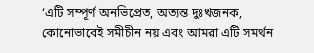‘এটি সম্পূর্ণ অনভিপ্রেত, অত্যন্ত দুঃখজনক, কোনোভাবেই সমীচীন নয় এবং আমরা এটি সমর্থন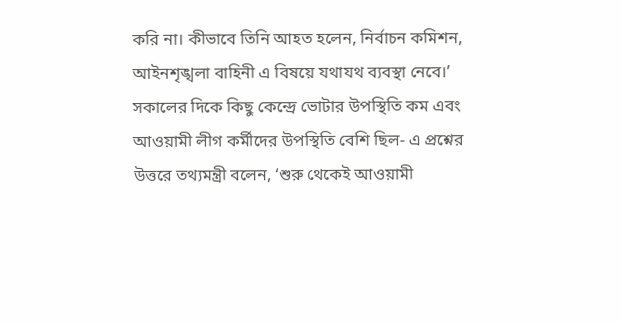করি না। কীভাবে তিনি আহত হলেন, নির্বাচন কমিশন, আইনশৃঙ্খলা বাহিনী এ বিষয়ে যথাযথ ব্যবস্থা নেবে।’
সকালের দিকে কিছু কেন্দ্রে ভোটার উপস্থিতি কম এবং আওয়ামী লীগ কর্মীদের উপস্থিতি বেশি ছিল- এ প্রশ্নের উত্তরে তথ্যমন্ত্রী বলেন, ‘শুরু থেকেই আওয়ামী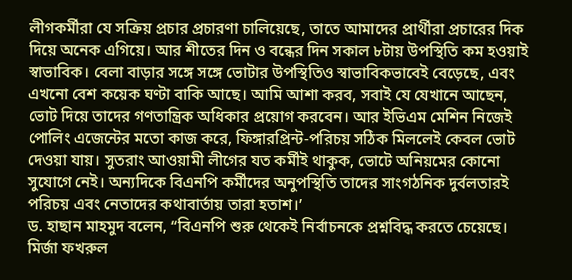লীগকর্মীরা যে সক্রিয় প্রচার প্রচারণা চালিয়েছে, তাতে আমাদের প্রার্থীরা প্রচারের দিক দিয়ে অনেক এগিয়ে। আর শীতের দিন ও বন্ধের দিন সকাল ৮টায় উপস্থিতি কম হওয়াই স্বাভাবিক। বেলা বাড়ার সঙ্গে সঙ্গে ভোটার উপস্থিতিও স্বাভাবিকভাবেই বেড়েছে, এবং এখনো বেশ কয়েক ঘণ্টা বাকি আছে। আমি আশা করব, সবাই যে যেখানে আছেন, ভোট দিয়ে তাদের গণতান্ত্রিক অধিকার প্রয়োগ করবেন। আর ইভিএম মেশিন নিজেই পোলিং এজেন্টের মতো কাজ করে, ফিঙ্গারপ্রিন্ট-পরিচয় সঠিক মিললেই কেবল ভোট দেওয়া যায়। সুতরাং আওয়ামী লীগের যত কর্মীই থাকুক, ভোটে অনিয়মের কোনো সুযোগে নেই। অন্যদিকে বিএনপি কর্মীদের অনুপস্থিতি তাদের সাংগঠনিক দুর্বলতারই পরিচয় এবং নেতাদের কথাবার্তায় তারা হতাশ।’
ড. হাছান মাহমুদ বলেন, “বিএনপি শুরু থেকেই নির্বাচনকে প্রশ্নবিদ্ধ করতে চেয়েছে। মির্জা ফখরুল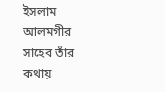ইসলাম আলমগীর সাহেব তাঁর কথায়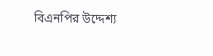বিএনপির উদ্দেশ্য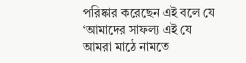পরিষ্কার করেছেন এই বলে যে ‘আমাদের সাফল্য এই যে আমরা মাঠে নামতে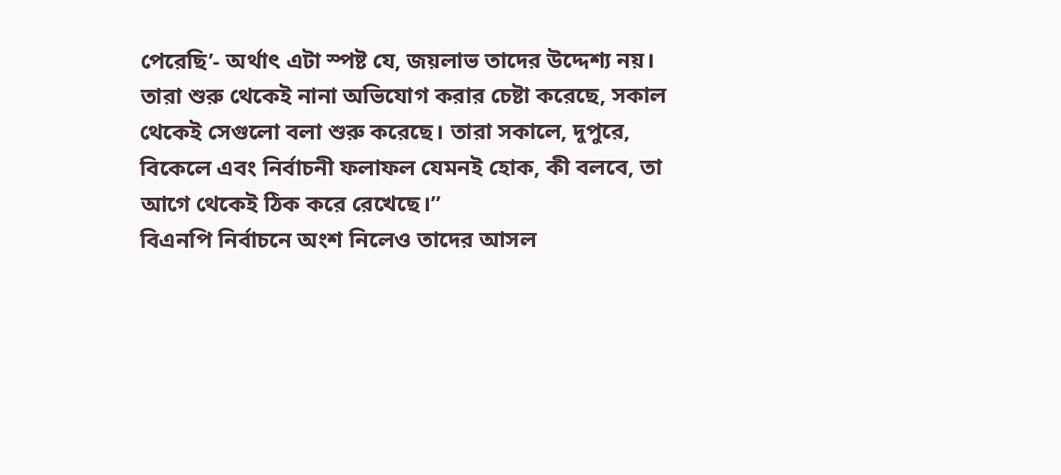পেরেছি’- অর্থাৎ এটা স্পষ্ট যে, জয়লাভ তাদের উদ্দেশ্য নয়। তারা শুরু থেকেই নানা অভিযোগ করার চেষ্টা করেছে, সকাল থেকেই সেগুলো বলা শুরু করেছে। তারা সকালে, দুপুরে, বিকেলে এবং নির্বাচনী ফলাফল যেমনই হোক, কী বলবে, তা আগে থেকেই ঠিক করে রেখেছে।”
বিএনপি নির্বাচনে অংশ নিলেও তাদের আসল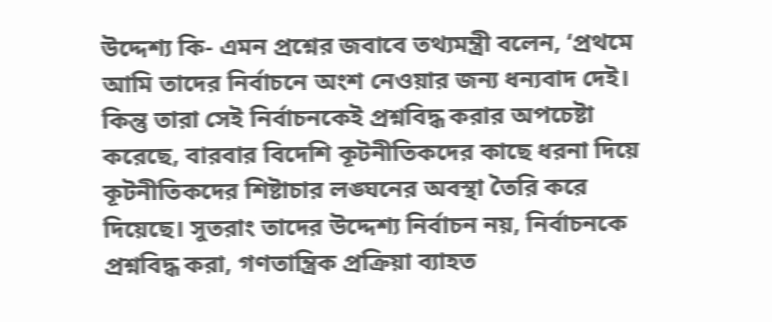উদ্দেশ্য কি- এমন প্রশ্নের জবাবে তথ্যমন্ত্রী বলেন, ‘প্রথমে আমি তাদের নির্বাচনে অংশ নেওয়ার জন্য ধন্যবাদ দেই। কিন্তু তারা সেই নির্বাচনকেই প্রশ্নবিদ্ধ করার অপচেষ্টা করেছে, বারবার বিদেশি কূটনীতিকদের কাছে ধরনা দিয়ে কূটনীতিকদের শিষ্টাচার লঙ্ঘনের অবস্থা তৈরি করে দিয়েছে। সুতরাং তাদের উদ্দেশ্য নির্বাচন নয়, নির্বাচনকে প্রশ্নবিদ্ধ করা, গণতান্ত্রিক প্রক্রিয়া ব্যাহত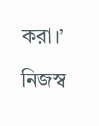করা।’

নিজস্ব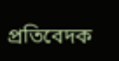প্রতিবেদক